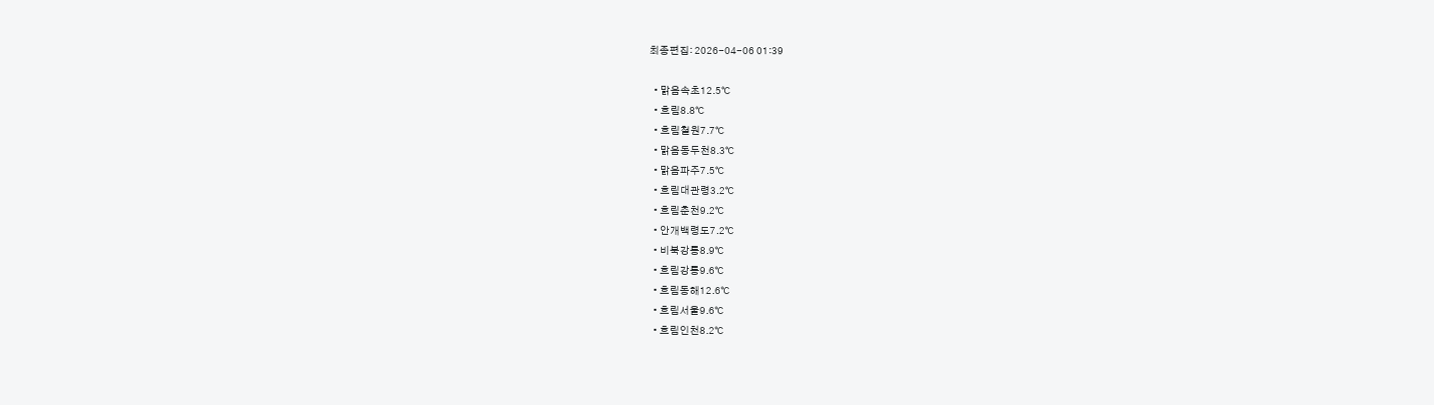최종편집: 2026-04-06 01:39

  • 맑음속초12.5℃
  • 흐림8.8℃
  • 흐림철원7.7℃
  • 맑음동두천8.3℃
  • 맑음파주7.5℃
  • 흐림대관령3.2℃
  • 흐림춘천9.2℃
  • 안개백령도7.2℃
  • 비북강릉8.9℃
  • 흐림강릉9.6℃
  • 흐림동해12.6℃
  • 흐림서울9.6℃
  • 흐림인천8.2℃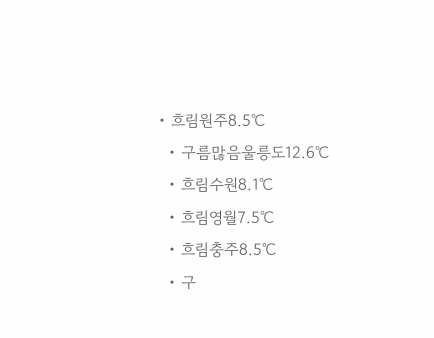• 흐림원주8.5℃
  • 구름많음울릉도12.6℃
  • 흐림수원8.1℃
  • 흐림영월7.5℃
  • 흐림충주8.5℃
  • 구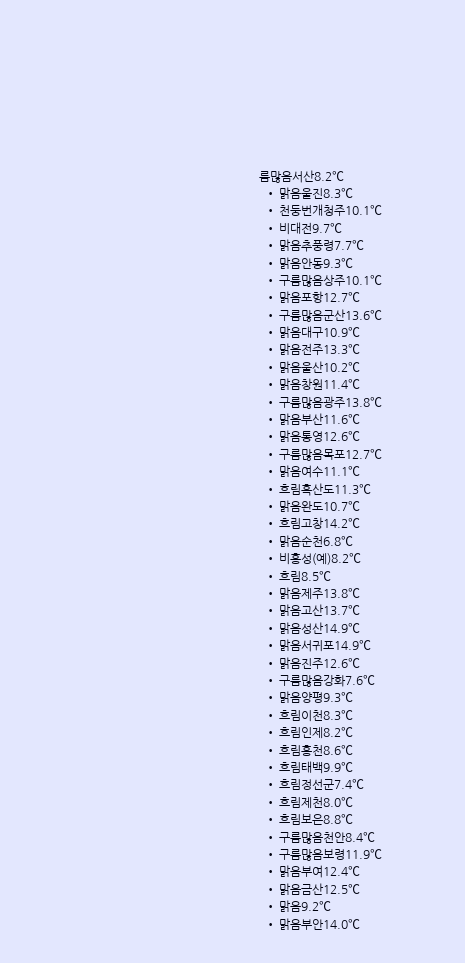름많음서산8.2℃
  • 맑음울진8.3℃
  • 천둥번개청주10.1℃
  • 비대전9.7℃
  • 맑음추풍령7.7℃
  • 맑음안동9.3℃
  • 구름많음상주10.1℃
  • 맑음포항12.7℃
  • 구름많음군산13.6℃
  • 맑음대구10.9℃
  • 맑음전주13.3℃
  • 맑음울산10.2℃
  • 맑음창원11.4℃
  • 구름많음광주13.8℃
  • 맑음부산11.6℃
  • 맑음통영12.6℃
  • 구름많음목포12.7℃
  • 맑음여수11.1℃
  • 흐림흑산도11.3℃
  • 맑음완도10.7℃
  • 흐림고창14.2℃
  • 맑음순천6.8℃
  • 비홍성(예)8.2℃
  • 흐림8.5℃
  • 맑음제주13.8℃
  • 맑음고산13.7℃
  • 맑음성산14.9℃
  • 맑음서귀포14.9℃
  • 맑음진주12.6℃
  • 구름많음강화7.6℃
  • 맑음양평9.3℃
  • 흐림이천8.3℃
  • 흐림인제8.2℃
  • 흐림홍천8.6℃
  • 흐림태백9.9℃
  • 흐림정선군7.4℃
  • 흐림제천8.0℃
  • 흐림보은8.8℃
  • 구름많음천안8.4℃
  • 구름많음보령11.9℃
  • 맑음부여12.4℃
  • 맑음금산12.5℃
  • 맑음9.2℃
  • 맑음부안14.0℃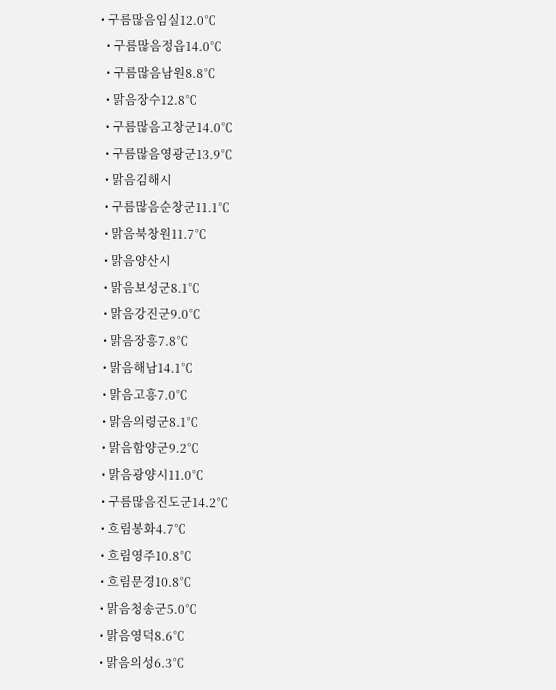• 구름많음임실12.0℃
  • 구름많음정읍14.0℃
  • 구름많음남원8.8℃
  • 맑음장수12.8℃
  • 구름많음고창군14.0℃
  • 구름많음영광군13.9℃
  • 맑음김해시
  • 구름많음순창군11.1℃
  • 맑음북창원11.7℃
  • 맑음양산시
  • 맑음보성군8.1℃
  • 맑음강진군9.0℃
  • 맑음장흥7.8℃
  • 맑음해남14.1℃
  • 맑음고흥7.0℃
  • 맑음의령군8.1℃
  • 맑음함양군9.2℃
  • 맑음광양시11.0℃
  • 구름많음진도군14.2℃
  • 흐림봉화4.7℃
  • 흐림영주10.8℃
  • 흐림문경10.8℃
  • 맑음청송군5.0℃
  • 맑음영덕8.6℃
  • 맑음의성6.3℃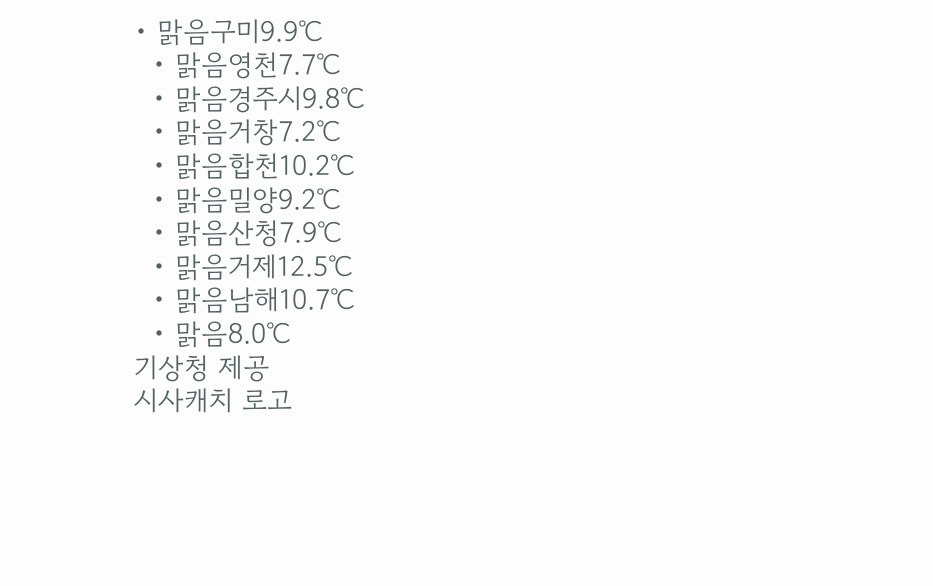• 맑음구미9.9℃
  • 맑음영천7.7℃
  • 맑음경주시9.8℃
  • 맑음거창7.2℃
  • 맑음합천10.2℃
  • 맑음밀양9.2℃
  • 맑음산청7.9℃
  • 맑음거제12.5℃
  • 맑음남해10.7℃
  • 맑음8.0℃
기상청 제공
시사캐치 로고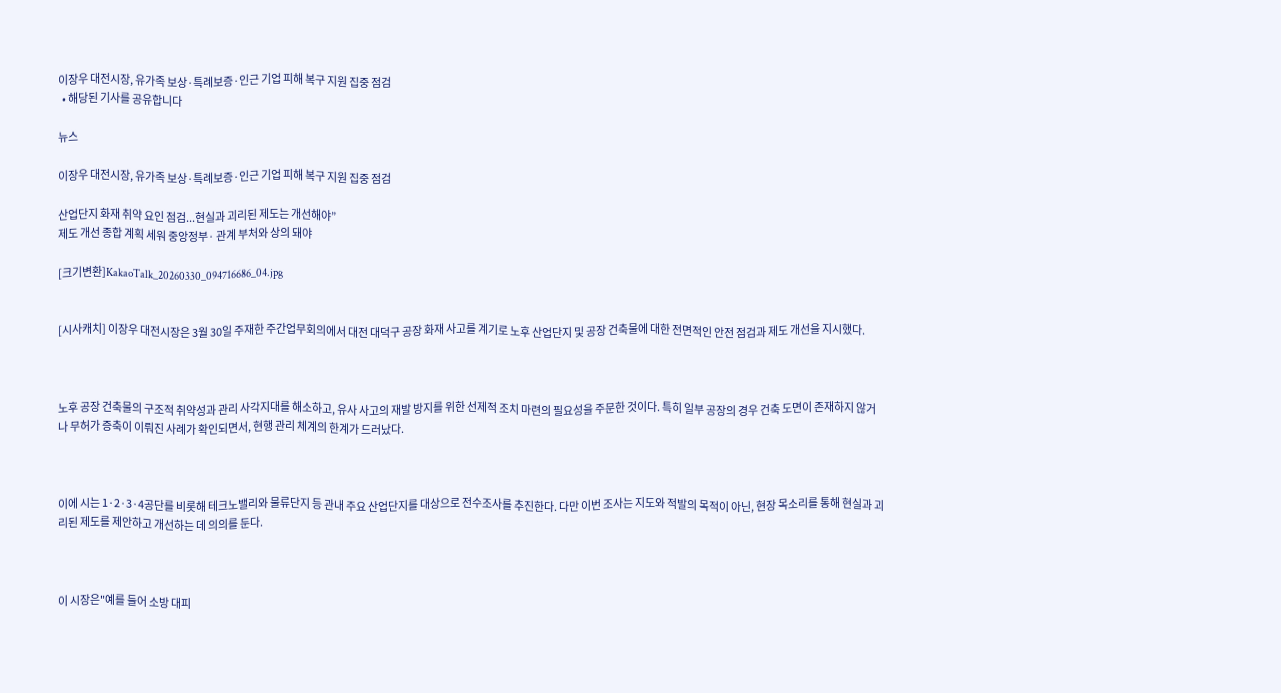이장우 대전시장, 유가족 보상·특례보증·인근 기업 피해 복구 지원 집중 점검
  • 해당된 기사를 공유합니다

뉴스

이장우 대전시장, 유가족 보상·특례보증·인근 기업 피해 복구 지원 집중 점검

산업단지 화재 취약 요인 점검...현실과 괴리된 제도는 개선해야”
제도 개선 종합 계획 세워 중앙정부· 관계 부처와 상의 돼야

[크기변환]KakaoTalk_20260330_094716686_04.jpg


[시사캐치] 이장우 대전시장은 3월 30일 주재한 주간업무회의에서 대전 대덕구 공장 화재 사고를 계기로 노후 산업단지 및 공장 건축물에 대한 전면적인 안전 점검과 제도 개선을 지시했다.



노후 공장 건축물의 구조적 취약성과 관리 사각지대를 해소하고, 유사 사고의 재발 방지를 위한 선제적 조치 마련의 필요성을 주문한 것이다. 특히 일부 공장의 경우 건축 도면이 존재하지 않거나 무허가 증축이 이뤄진 사례가 확인되면서, 현행 관리 체계의 한계가 드러났다.



이에 시는 1·2·3·4공단를 비롯해 테크노밸리와 물류단지 등 관내 주요 산업단지를 대상으로 전수조사를 추진한다. 다만 이번 조사는 지도와 적발의 목적이 아닌, 현장 목소리를 통해 현실과 괴리된 제도를 제안하고 개선하는 데 의의를 둔다.



이 시장은"예를 들어 소방 대피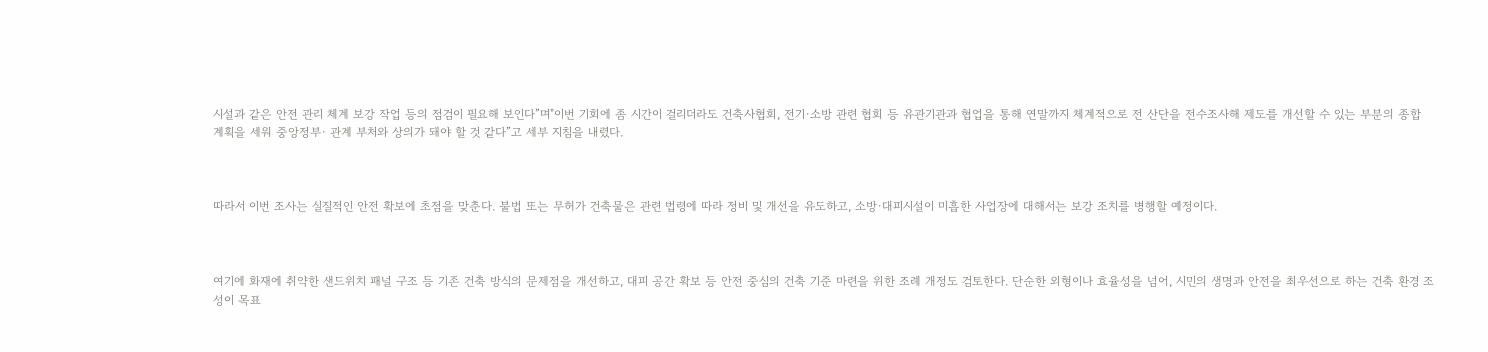시설과 같은 안전 관리 체계 보강 작업 등의 점검이 필요해 보인다”며"이번 기회에 좀 시간이 걸리더라도 건축사협회, 전기·소방 관련 협회 등 유관기관과 협업을 통해 연말까지 체계적으로 전 산단을 전수조사해 제도를 개선할 수 있는 부분의 종합 계획을 세워 중앙정부· 관계 부처와 상의가 돼야 할 것 같다”고 세부 지침을 내렸다.



따라서 이번 조사는 실질적인 안전 확보에 초점을 맞춘다. 불법 또는 무허가 건축물은 관련 법령에 따라 정비 및 개선을 유도하고, 소방·대피시설이 미흡한 사업장에 대해서는 보강 조치를 병행할 예정이다.



여기에 화재에 취약한 샌드위치 패널 구조 등 기존 건축 방식의 문제점을 개선하고, 대피 공간 확보 등 안전 중심의 건축 기준 마련을 위한 조례 개정도 검토한다. 단순한 외형이나 효율성을 넘어, 시민의 생명과 안전을 최우선으로 하는 건축 환경 조성이 목표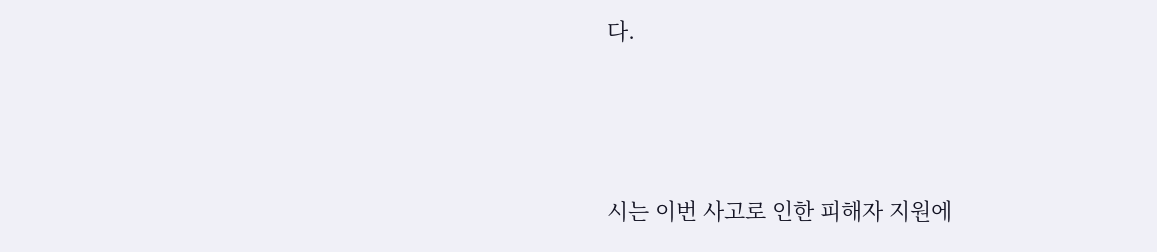다.



시는 이번 사고로 인한 피해자 지원에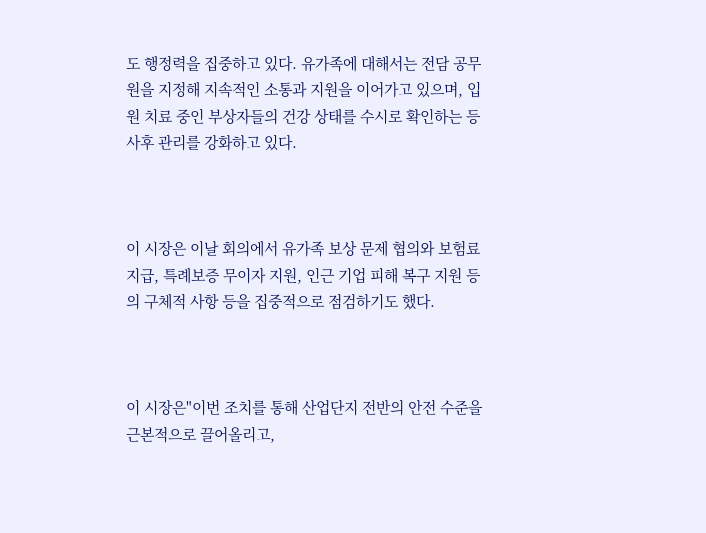도 행정력을 집중하고 있다. 유가족에 대해서는 전담 공무원을 지정해 지속적인 소통과 지원을 이어가고 있으며, 입원 치료 중인 부상자들의 건강 상태를 수시로 확인하는 등 사후 관리를 강화하고 있다.



이 시장은 이날 회의에서 유가족 보상 문제 협의와 보험료 지급, 특례보증 무이자 지원, 인근 기업 피해 복구 지원 등의 구체적 사항 등을 집중적으로 점검하기도 했다.



이 시장은"이번 조치를 통해 산업단지 전반의 안전 수준을 근본적으로 끌어올리고,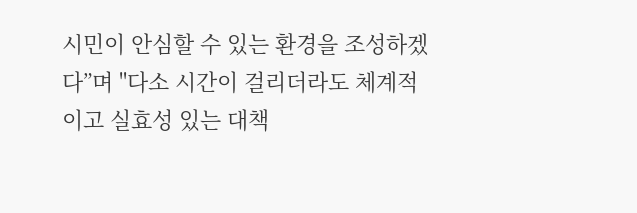시민이 안심할 수 있는 환경을 조성하겠다”며 "다소 시간이 걸리더라도 체계적이고 실효성 있는 대책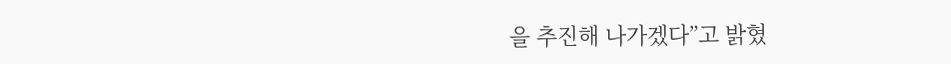을 추진해 나가겠다”고 밝혔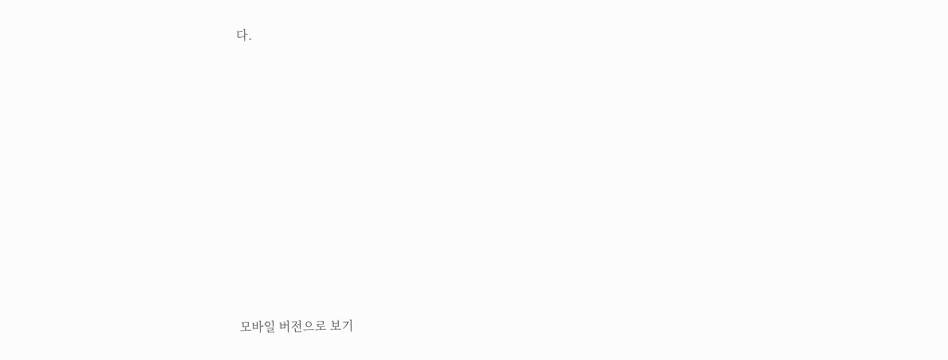다.
















모바일 버전으로 보기